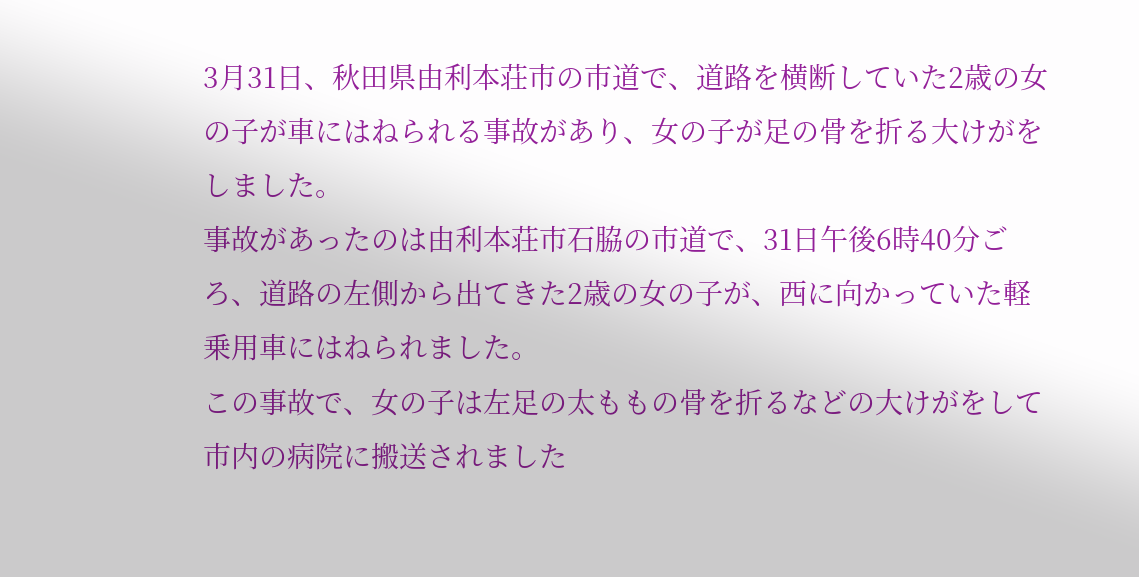3月31日、秋田県由利本荘市の市道で、道路を横断していた2歳の女の子が車にはねられる事故があり、女の子が足の骨を折る大けがをしました。
事故があったのは由利本荘市石脇の市道で、31日午後6時40分ごろ、道路の左側から出てきた2歳の女の子が、西に向かっていた軽乗用車にはねられました。
この事故で、女の子は左足の太ももの骨を折るなどの大けがをして市内の病院に搬送されました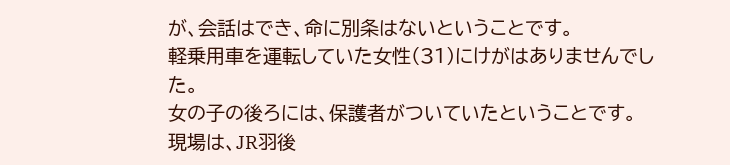が、会話はでき、命に別条はないということです。
軽乗用車を運転していた女性(31)にけがはありませんでした。
女の子の後ろには、保護者がついていたということです。
現場は、JR羽後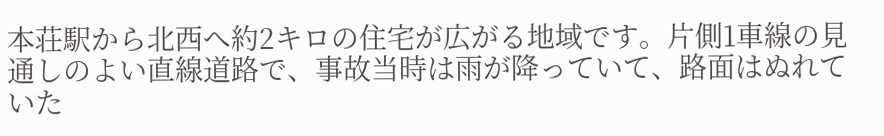本荘駅から北西へ約2キロの住宅が広がる地域です。片側1車線の見通しのよい直線道路で、事故当時は雨が降っていて、路面はぬれていた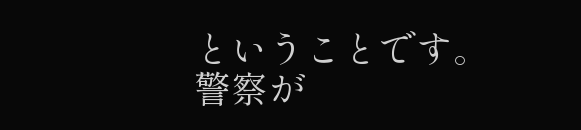ということです。
警察が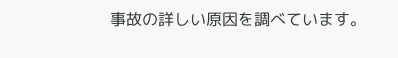事故の詳しい原因を調べています。